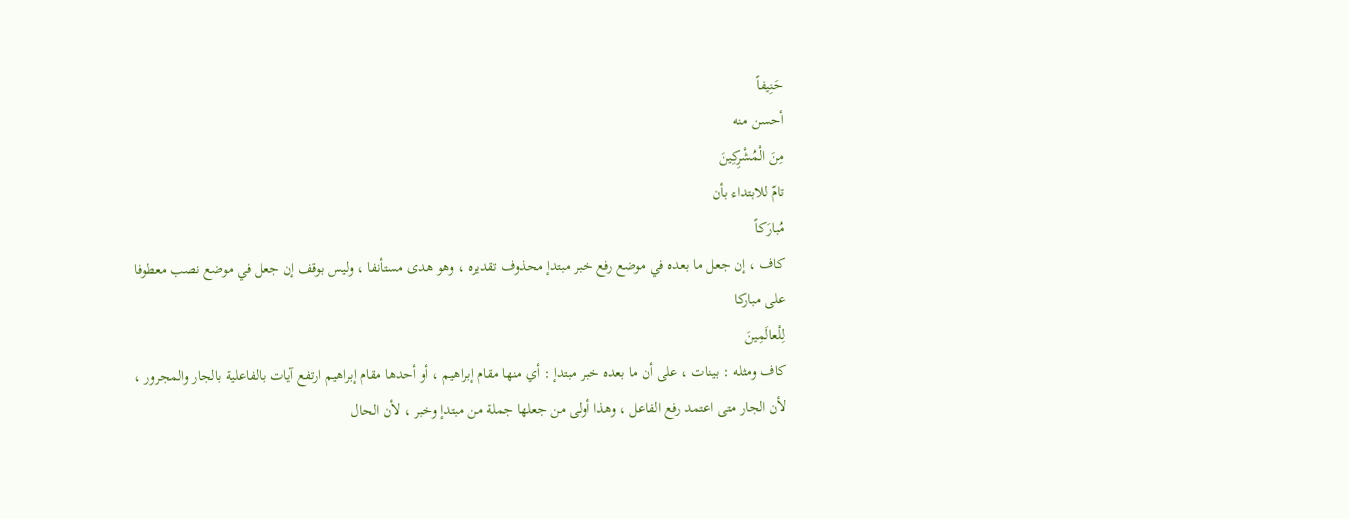حَنِيفاً
أحسن منه
مِنَ الْمُشْرِكِينَ
تامّ للابتداء بأن
مُبارَكاً
كاف ، إن جعل ما بعده في موضع رفع خبر مبتدإ محذوف تقديره ، وهو هدى مستأنفا ، وليس بوقف إن جعل في موضع نصب معطوفا على مباركا
لِلْعالَمِينَ
كاف ومثله : بينات ، على أن ما بعده خبر مبتدإ : أي منها مقام إبراهيم ، أو أحدها مقام إبراهيم ارتفع آيات بالفاعلية بالجار والمجرور ، لأن الجار متى اعتمد رفع الفاعل ، وهذا أولى من جعلها جملة من مبتدإ وخبر ، لأن الحال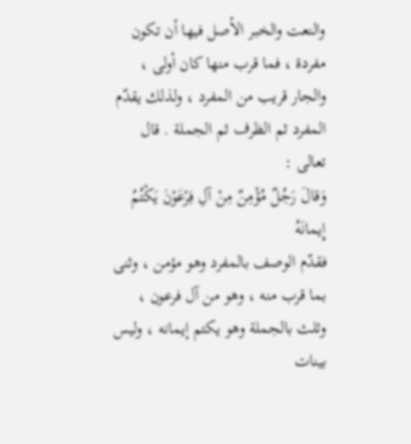والنعت والخبر الأصل فيها أن تكون مفردة ، فما قرب منها كان أولى ، والجار قريب من المفرد ، ولذلك يقدّم المفرد ثم الظرف ثم الجملة . قال تعالى :
وَقالَ رَجُلٌ مُؤْمِنٌ مِنْ آلِ فِرْعَوْنَ يَكْتُمُ إِيمانَهُ
فقدّم الوصف بالمفرد وهو مؤمن ، وثنى بما قرب منه ، وهو من آل فرعون ، وثلث بالجملة وهو يكتم إيمانه ، وليس بينات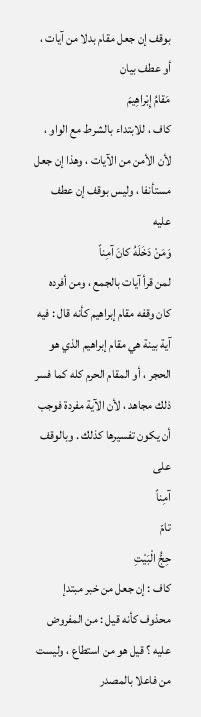بوقف إن جعل مقام بدلا من آيات ، أو عطف بيان
مَقامُ إِبْراهِيمَ
كاف ، للابتداء بالشرط مع الواو ، لأن الأمن من الآيات ، وهذا إن جعل مستأنفا ، وليس بوقف إن عطف عليه
وَمَنْ دَخَلَهُ كانَ آمِناً
لمن قرأ آيات بالجمع ، ومن أفرده كان وقفه مقام إبراهيم كأنه قال : فيه آية بينة هي مقام إبراهيم الذي هو الحجر ، أو المقام الحرم كله كما فسر ذلك مجاهد ، لأن الآية مفردة فوجب أن يكون تفسيرها كذلك . وبالوقف على
آمِناً
تامّ
حِجُّ الْبَيْتِ
كاف : إن جعل من خبر مبتدإ محذوف كأنه قيل : من المفروض عليه ؟ قيل هو من استطاع ، وليست من فاعلا بالمصدر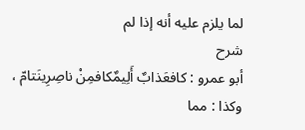لما يلزم عليه أنه إذا لم
شرح
أبو عمرو : كافعَذابٌ أَلِيمٌكافمِنْ ناصِرِينَتامّ ، وكذا : مما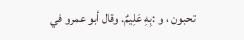تحبون ، و :بِهِ عَلِيمٌ. وقال أبو عمرو في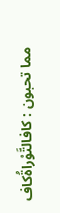مما تحبون : كافالتَّوْراةُكاف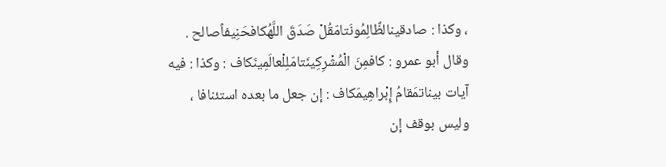، وكذا : صادقينالظَّالِمُونَتامّقُلْ صَدَقَ اللَّهُكافحَنِيفاًصالح . وقال أبو عمرو : كافمِنَ الْمُشْرِكِينَتامّلِلْعالَمِينَكاف : وكذا : فيه آيات بيناتمَقامُ إِبْراهِيمَكاف : إن جعل ما بعده استئنافا ، وليس بوقف إن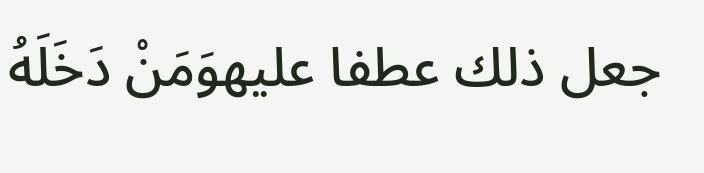جعل ذلك عطفا عليهوَمَنْ دَخَلَهُ